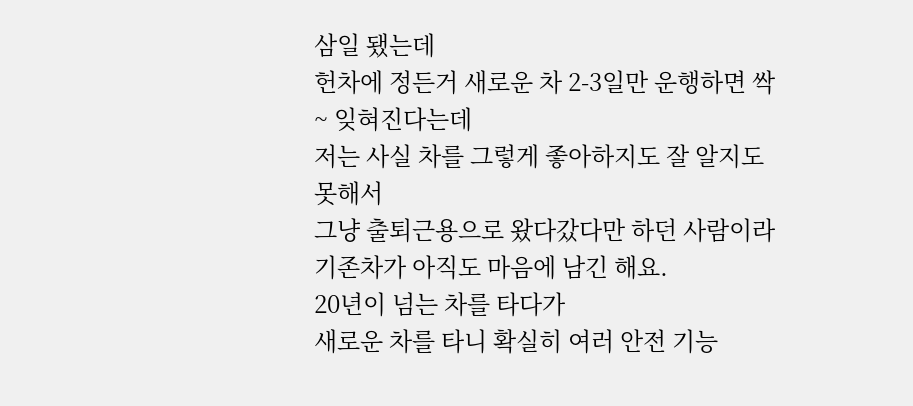삼일 됐는데
헌차에 정든거 새로운 차 2-3일만 운행하면 싹~ 잊혀진다는데
저는 사실 차를 그렇게 좋아하지도 잘 알지도 못해서
그냥 출퇴근용으로 왔다갔다만 하던 사람이라
기존차가 아직도 마음에 남긴 해요.
20년이 넘는 차를 타다가
새로운 차를 타니 확실히 여러 안전 기능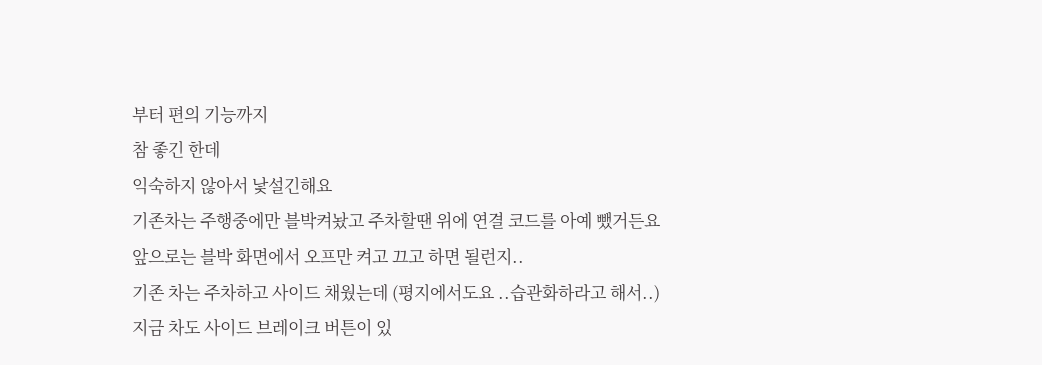부터 편의 기능까지
참 좋긴 한데
익숙하지 않아서 낯설긴해요
기존차는 주행중에만 블박켜놨고 주차할땐 위에 연결 코드를 아예 뺐거든요
앞으로는 블박 화면에서 오프만 켜고 끄고 하면 될런지..
기존 차는 주차하고 사이드 채웠는데 (평지에서도요 ..습관화하라고 해서..)
지금 차도 사이드 브레이크 버튼이 있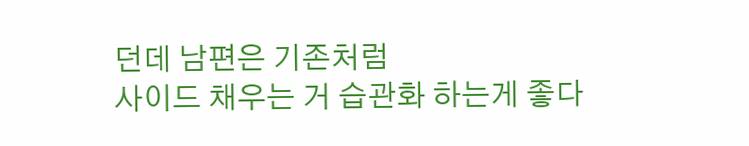던데 남편은 기존처럼
사이드 채우는 거 습관화 하는게 좋다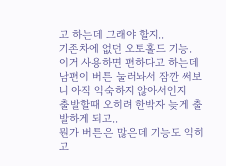고 하는데 그래야 할지..
기존차에 없던 오토홀드 기능.
이거 사용하면 편하다고 하는데
남편이 버튼 눌러놔서 잠깐 써보니 아직 익숙하지 않아서인지
출발할때 오히려 한박자 늦게 출발하게 되고..
뭔가 버튼은 많은데 기능도 익히고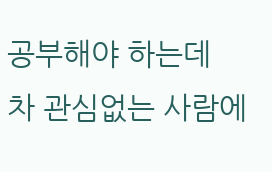공부해야 하는데
차 관심없는 사람에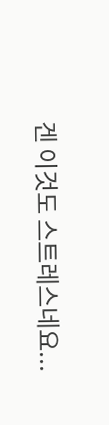겐 이것도 스트레스네요...